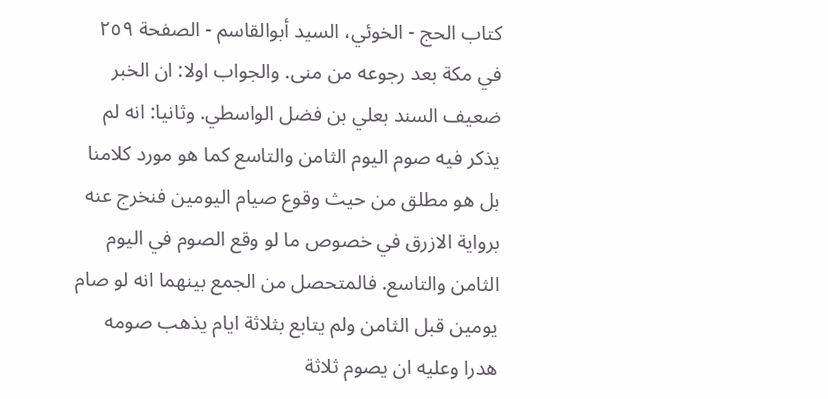كتاب الحج - الخوئي، السيد أبوالقاسم - الصفحة ٢٥٩
في مكة بعد رجوعه من منى. والجواب اولا: ان الخبر ضعيف السند بعلي بن فضل الواسطي. وثانيا: انه لم يذكر فيه صوم اليوم الثامن والتاسع كما هو مورد كلامنا بل هو مطلق من حيث وقوع صيام اليومين فنخرج عنه برواية الازرق في خصوص ما لو وقع الصوم في اليوم الثامن والتاسع. فالمتحصل من الجمع بينهما انه لو صام يومين قبل الثامن ولم يتابع بثلاثة ايام يذهب صومه هدرا وعليه ان يصوم ثلاثة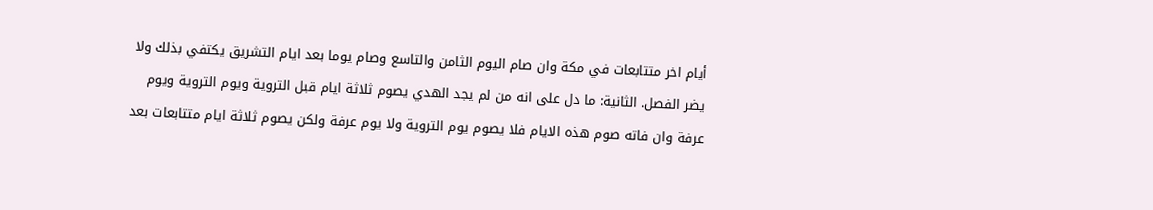أيام اخر متتابعات في مكة وان صام اليوم الثامن والتاسع وصام يوما بعد ايام التشريق يكتفي بذلك ولا يضر الفصل. الثانية: ما دل على انه من لم يجد الهدي يصوم ثلاثة ايام قبل التروية ويوم التروية ويوم عرفة وان فاته صوم هذه الايام فلا يصوم يوم التروية ولا يوم عرفة ولكن يصوم ثلاثة ايام متتابعات بعد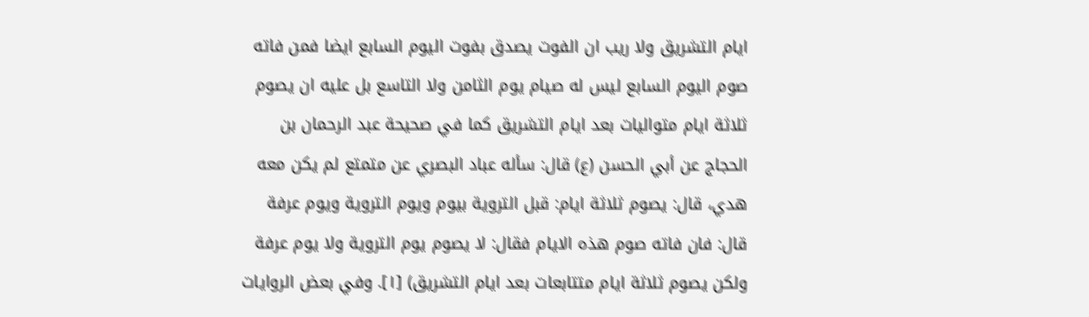ايام التشريق ولا ريب ان الفوت يصدق بفوت اليوم السابع ايضا فمن فاته صوم اليوم السابع ليس له صيام يوم الثامن ولا التاسع بل عليه ان يصوم ثلاثة ايام متواليات بعد ايام التشريق كما في صحيحة عبد الرحمان بن الحجاج عن أبي الحسن (ع) قال: سأله عباد البصري عن متمتع لم يكن معه هدي، قال: يصوم ثلاثة ايام: قبل التروية بيوم ويوم التروية ويوم عرفة قال: فان فاته صوم هذه الايام فقال: لا يصوم يوم التروية ولا يوم عرفة ولكن يصوم ثلاثة ايام متتابعات بعد ايام التشريق) [١]. وفي بعض الروايات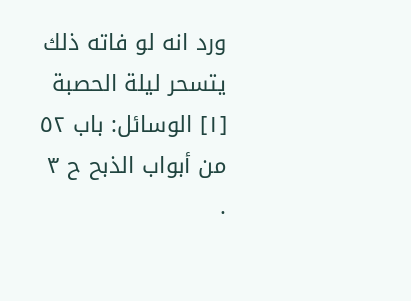ورد انه لو فاته ذلك يتسحر ليلة الحصبة
[١] الوسائل: باب ٥٢ من أبواب الذبح ح ٣ .